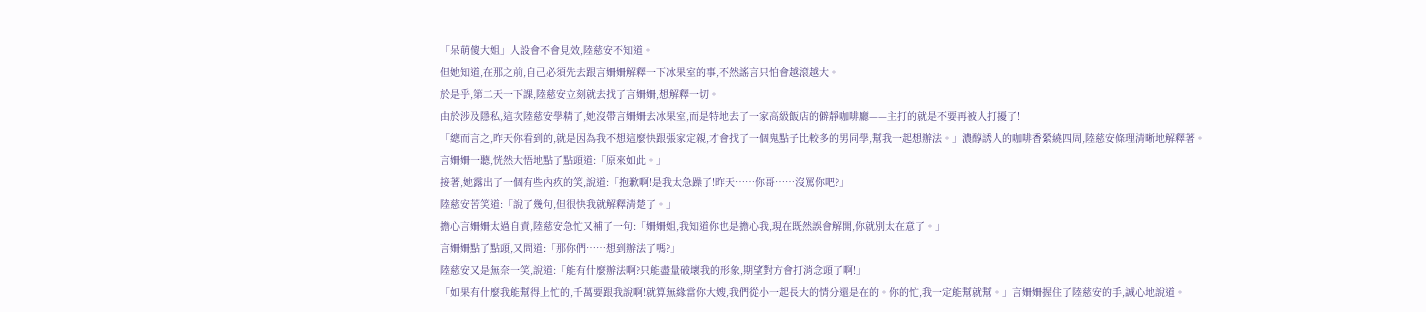「呆萌傻大姐」人設會不會見效,陸慈安不知道。
但她知道,在那之前,自己必須先去跟言姍姍解釋一下冰果室的事,不然謠言只怕會越滾越大。
於是乎,第二天一下課,陸慈安立刻就去找了言姍姍,想解釋一切。
由於涉及隱私,這次陸慈安學精了,她沒帶言姍姍去冰果室,而是特地去了一家高級飯店的僻靜咖啡廳——主打的就是不要再被人打擾了!
「總而言之,昨天你看到的,就是因為我不想這麼快跟張家定親,才會找了一個鬼點子比較多的男同學,幫我一起想辦法。」濃醇誘人的咖啡香縈繞四周,陸慈安條理清晰地解釋著。
言姍姍一聽,恍然大悟地點了點頭道:「原來如此。」
接著,她露出了一個有些內疚的笑,說道:「抱歉啊!是我太急躁了!昨天……你哥……沒罵你吧?」
陸慈安苦笑道:「說了幾句,但很快我就解釋清楚了。」
擔心言姍姍太過自責,陸慈安急忙又補了一句:「姍姍姐,我知道你也是擔心我,現在既然誤會解開,你就別太在意了。」
言姍姍點了點頭,又問道:「那你們……想到辦法了嗎?」
陸慈安又是無奈一笑,說道:「能有什麼辦法啊?只能盡量破壞我的形象,期望對方會打消念頭了啊!」
「如果有什麼我能幫得上忙的,千萬要跟我說啊!就算無緣當你大嫂,我們從小一起長大的情分還是在的。你的忙,我一定能幫就幫。」言姍姍握住了陸慈安的手,誠心地說道。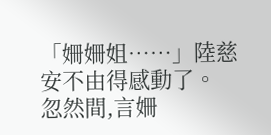「姍姍姐……」陸慈安不由得感動了。
忽然間,言姍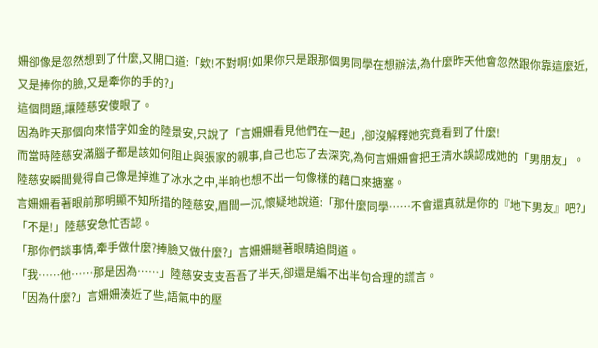姍卻像是忽然想到了什麼,又開口道:「欸!不對啊!如果你只是跟那個男同學在想辦法,為什麼昨天他會忽然跟你靠這麼近,又是捧你的臉,又是牽你的手的?」
這個問題,讓陸慈安傻眼了。
因為昨天那個向來惜字如金的陸景安,只說了「言姍姍看見他們在一起」,卻沒解釋她究竟看到了什麼!
而當時陸慈安滿腦子都是該如何阻止與張家的親事,自己也忘了去深究,為何言姍姍會把王清水誤認成她的「男朋友」。
陸慈安瞬間覺得自己像是掉進了冰水之中,半晌也想不出一句像樣的藉口來搪塞。
言姍姍看著眼前那明顯不知所措的陸慈安,眉間一沉,懷疑地說道:「那什麼同學……不會還真就是你的『地下男友』吧?」
「不是!」陸慈安急忙否認。
「那你們談事情,牽手做什麼?捧臉又做什麼?」言姍姍瞇著眼睛追問道。
「我……他……那是因為……」陸慈安支支吾吾了半天,卻還是編不出半句合理的謊言。
「因為什麼?」言姍姍湊近了些,語氣中的壓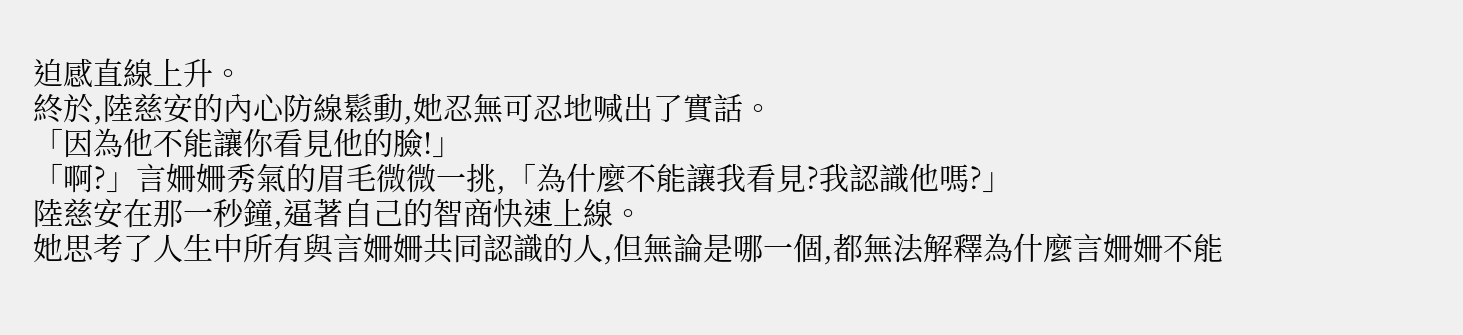迫感直線上升。
終於,陸慈安的內心防線鬆動,她忍無可忍地喊出了實話。
「因為他不能讓你看見他的臉!」
「啊?」言姍姍秀氣的眉毛微微一挑,「為什麼不能讓我看見?我認識他嗎?」
陸慈安在那一秒鐘,逼著自己的智商快速上線。
她思考了人生中所有與言姍姍共同認識的人,但無論是哪一個,都無法解釋為什麼言姍姍不能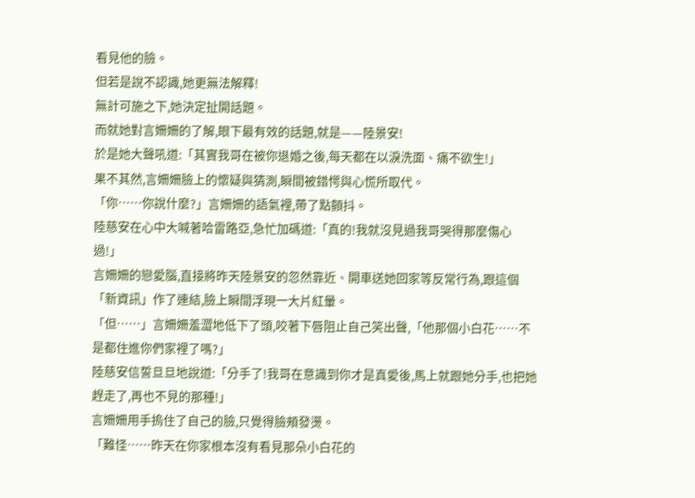看見他的臉。
但若是說不認識,她更無法解釋!
無計可施之下,她決定扯開話題。
而就她對言姍姍的了解,眼下最有效的話題,就是——陸景安!
於是她大聲吼道:「其實我哥在被你退婚之後,每天都在以淚洗面、痛不欲生!」
果不其然,言姍姍臉上的懷疑與猜測,瞬間被錯愕與心慌所取代。
「你……你說什麼?」言姍姍的語氣裡,帶了點顫抖。
陸慈安在心中大喊著哈雷路亞,急忙加碼道:「真的!我就沒見過我哥哭得那麼傷心過!」
言姍姍的戀愛腦,直接將昨天陸景安的忽然靠近、開車送她回家等反常行為,跟這個「新資訊」作了連結,臉上瞬間浮現一大片紅暈。
「但……」言姍姍羞澀地低下了頭,咬著下唇阻止自己笑出聲,「他那個小白花……不是都住進你們家裡了嗎?」
陸慈安信誓旦旦地說道:「分手了!我哥在意識到你才是真愛後,馬上就跟她分手,也把她趕走了,再也不見的那種!」
言姍姍用手摀住了自己的臉,只覺得臉頰發燙。
「難怪……昨天在你家根本沒有看見那朵小白花的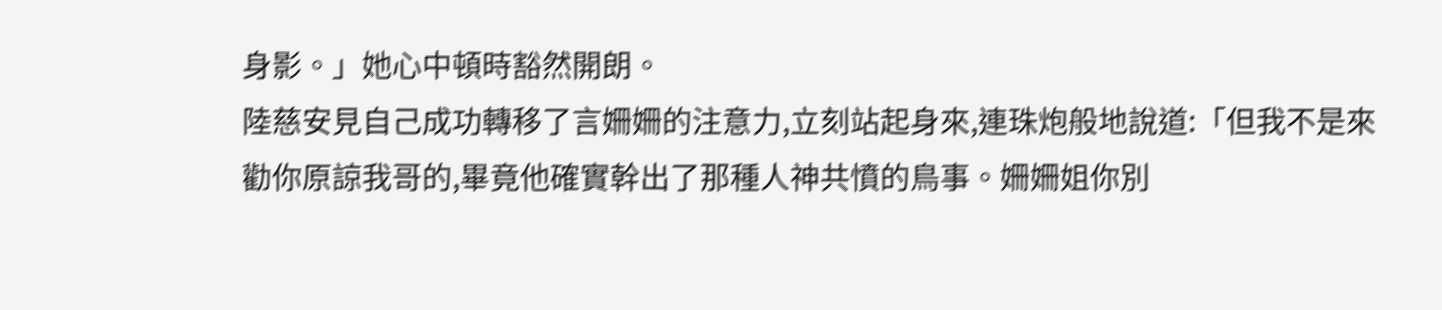身影。」她心中頓時豁然開朗。
陸慈安見自己成功轉移了言姍姍的注意力,立刻站起身來,連珠炮般地說道:「但我不是來勸你原諒我哥的,畢竟他確實幹出了那種人神共憤的鳥事。姍姍姐你別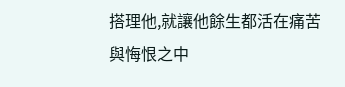搭理他,就讓他餘生都活在痛苦與悔恨之中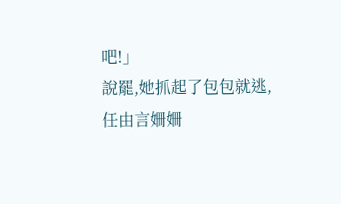吧!」
說罷,她抓起了包包就逃,任由言姍姍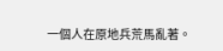一個人在原地兵荒馬亂著。